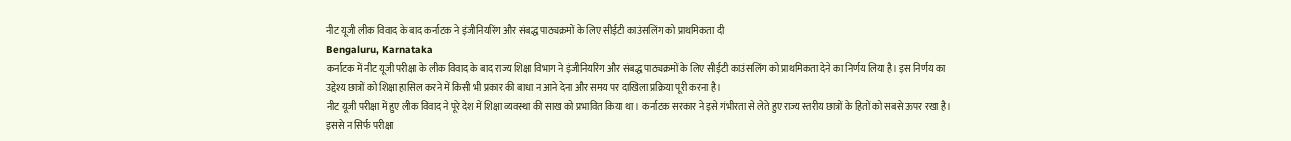नीट यूजी लीक विवाद के बाद कर्नाटक ने इंजीनियरिंग और संबद्ध पाठ्यक्रमों के लिए सीईटी काउंसलिंग को प्राथमिकता दी
Bengaluru, Karnataka
कर्नाटक में नीट यूजी परीक्षा के लीक विवाद के बाद राज्य शिक्षा विभाग ने इंजीनियरिंग और संबद्ध पाठ्यक्रमों के लिए सीईटी काउंसलिंग को प्राथमिकता देने का निर्णय लिया है। इस निर्णय का उद्देश्य छात्रों को शिक्षा हासिल करने में किसी भी प्रकार की बाधा न आने देना और समय पर दाखिला प्रक्रिया पूरी करना है।
नीट यूजी परीक्षा में हुए लीक विवाद ने पूरे देश में शिक्षा व्यवस्था की साख को प्रभावित किया था। कर्नाटक सरकार ने इसे गंभीरता से लेते हुए राज्य स्तरीय छात्रों के हितों को सबसे ऊपर रखा है। इससे न सिर्फ परीक्षा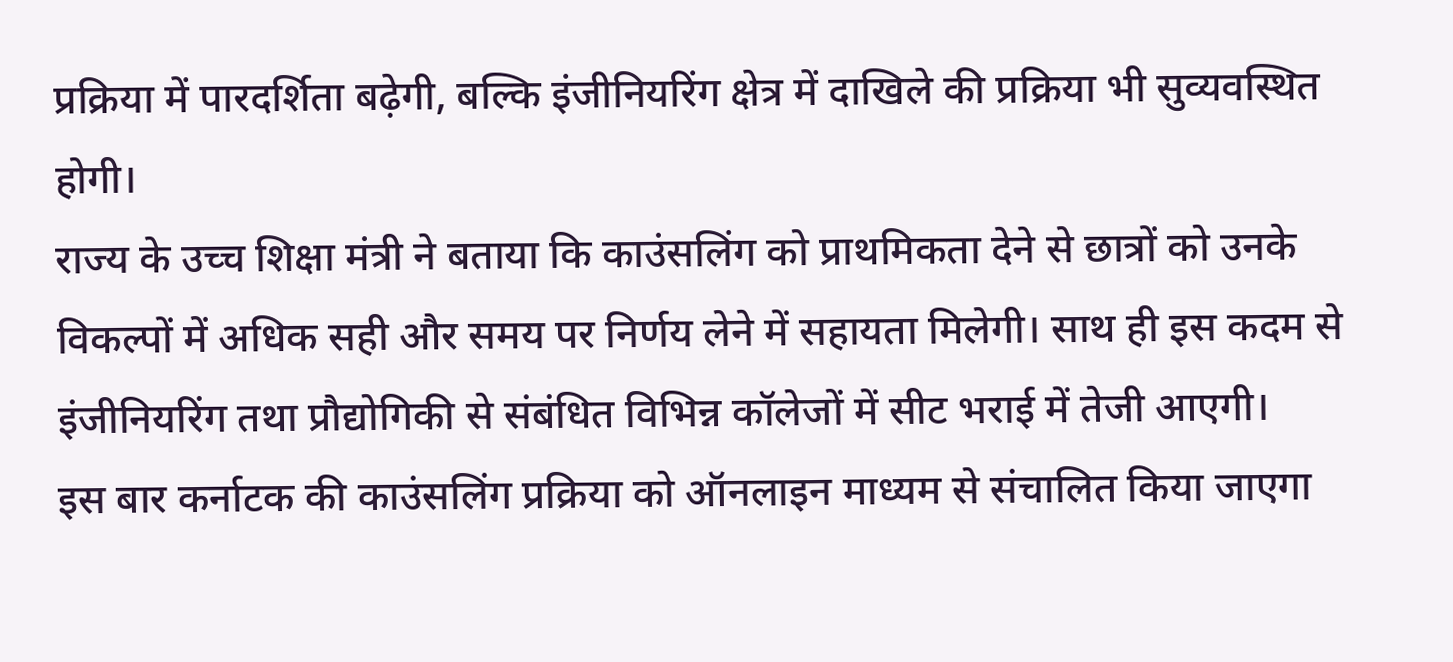प्रक्रिया में पारदर्शिता बढ़ेगी, बल्कि इंजीनियरिंग क्षेत्र में दाखिले की प्रक्रिया भी सुव्यवस्थित होगी।
राज्य के उच्च शिक्षा मंत्री ने बताया कि काउंसलिंग को प्राथमिकता देने से छात्रों को उनके विकल्पों में अधिक सही और समय पर निर्णय लेने में सहायता मिलेगी। साथ ही इस कदम से इंजीनियरिंग तथा प्रौद्योगिकी से संबंधित विभिन्न कॉलेजों में सीट भराई में तेजी आएगी।
इस बार कर्नाटक की काउंसलिंग प्रक्रिया को ऑनलाइन माध्यम से संचालित किया जाएगा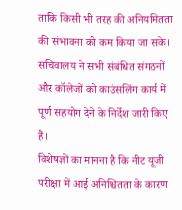ताकि किसी भी तरह की अनियमितता की संभावना को कम किया जा सके। सचिवालय ने सभी संबंधित संगठनों और कॉलेजों को काउंसलिंग कार्य में पूर्ण सहयोग देने के निर्देश जारी किए हैं।
विशेषज्ञों का मानना है कि नीट यूजी परीक्षा में आई अनिश्चितता के कारण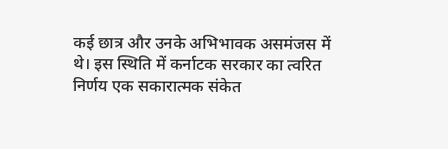कई छात्र और उनके अभिभावक असमंजस में थे। इस स्थिति में कर्नाटक सरकार का त्वरित निर्णय एक सकारात्मक संकेत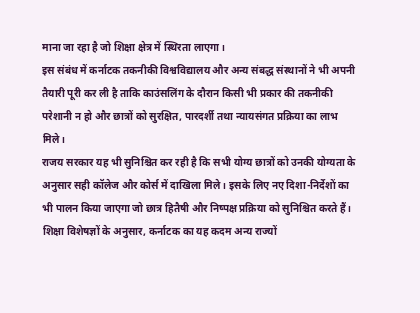माना जा रहा है जो शिक्षा क्षेत्र में स्थिरता लाएगा।
इस संबंध में कर्नाटक तकनीकी विश्वविद्यालय और अन्य संबद्ध संस्थानों ने भी अपनी तैयारी पूरी कर ली है ताकि काउंसलिंग के दौरान किसी भी प्रकार की तकनीकी परेशानी न हो और छात्रों को सुरक्षित, पारदर्शी तथा न्यायसंगत प्रक्रिया का लाभ मिले।
राजय सरकार यह भी सुनिश्चित कर रही है कि सभी योग्य छात्रों को उनकी योग्यता के अनुसार सही कॉलेज और कोर्स में दाखिला मिले। इसके लिए नए दिशा-निर्देशों का भी पालन किया जाएगा जो छात्र हितैषी और निष्पक्ष प्रक्रिया को सुनिश्चित करते हैं।
शिक्षा विशेषज्ञों के अनुसार, कर्नाटक का यह कदम अन्य राज्यों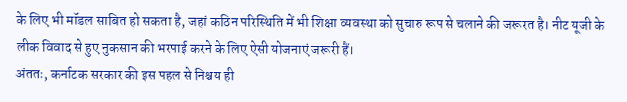के लिए भी मॉडल साबित हो सकता है, जहां कठिन परिस्थिति में भी शिक्षा व्यवस्था को सुचारु रूप से चलाने की जरूरत है। नीट यूजी के लीक विवाद से हुए नुकसान की भरपाई करने के लिए ऐसी योजनाएं जरूरी हैं।
अंततः, कर्नाटक सरकार की इस पहल से निश्चय ही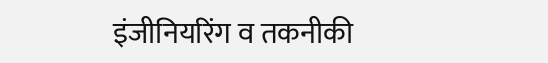इंजीनियरिंग व तकनीकी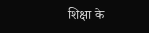शिक्षा के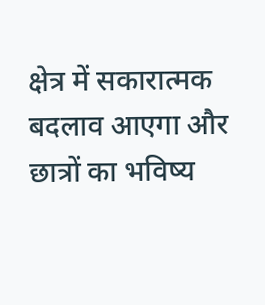क्षेत्र में सकारात्मक बदलाव आएगा और छात्रों का भविष्य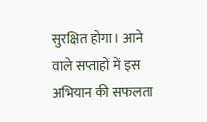सुरक्षित होगा। आने वाले सप्ताहों में इस अभियान की सफलता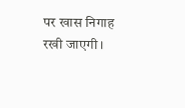पर खास निगाह रखी जाएगी।